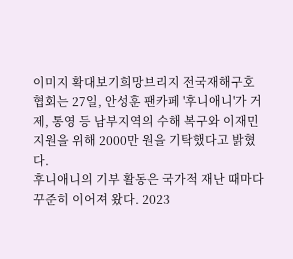이미지 확대보기희망브리지 전국재해구호협회는 27일, 안성훈 팬카페 '후니애니'가 거제, 통영 등 남부지역의 수해 복구와 이재민 지원을 위해 2000만 원을 기탁했다고 밝혔다.
후니애니의 기부 활동은 국가적 재난 때마다 꾸준히 이어져 왔다. 2023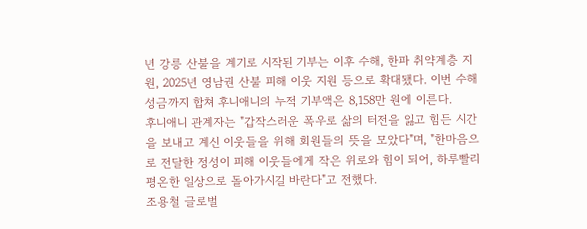년 강릉 산불을 계기로 시작된 기부는 이후 수해, 한파 취약계층 지원, 2025년 영남권 산불 피해 이웃 지원 등으로 확대됐다. 이번 수해 성금까지 합쳐 후니애니의 누적 기부액은 8,158만 원에 이른다.
후니애니 관계자는 "갑작스러운 폭우로 삶의 터전을 잃고 힘든 시간을 보내고 계신 이웃들을 위해 회원들의 뜻을 모았다"며, "한마음으로 전달한 정성이 피해 이웃들에게 작은 위로와 힘이 되어, 하루빨리 평온한 일상으로 돌아가시길 바란다"고 전했다.
조용철 글로벌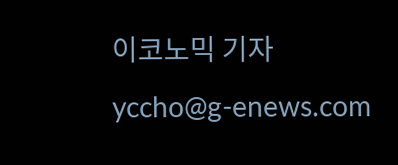이코노믹 기자 yccho@g-enews.com